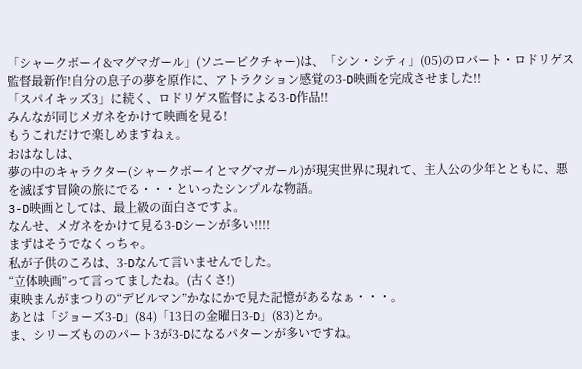「シャークボーイ&マグマガール」(ソニーピクチャー)は、「シン・シティ」(05)のロバート・ロドリゲス監督最新作!自分の息子の夢を原作に、アトラクション感覚の3-D映画を完成させました!!
「スパイキッズ3」に続く、ロドリゲス監督による3-D作品!!
みんなが同じメガネをかけて映画を見る!
もうこれだけで楽しめますねぇ。
おはなしは、
夢の中のキャラクター(シャークボーイとマグマガール)が現実世界に現れて、主人公の少年とともに、悪を滅ぼす冒険の旅にでる・・・といったシンプルな物語。
3-D映画としては、最上級の面白さですよ。
なんせ、メガネをかけて見る3-Dシーンが多い!!!!
まずはそうでなくっちゃ。
私が子供のころは、3-Dなんて言いませんでした。
“立体映画”って言ってましたね。(古くさ!)
東映まんがまつりの“デビルマン”かなにかで見た記憶があるなぁ・・・。
あとは「ジョーズ3-D」(84)「13日の金曜日3-D」(83)とか。
ま、シリーズもののパート3が3-Dになるパターンが多いですね。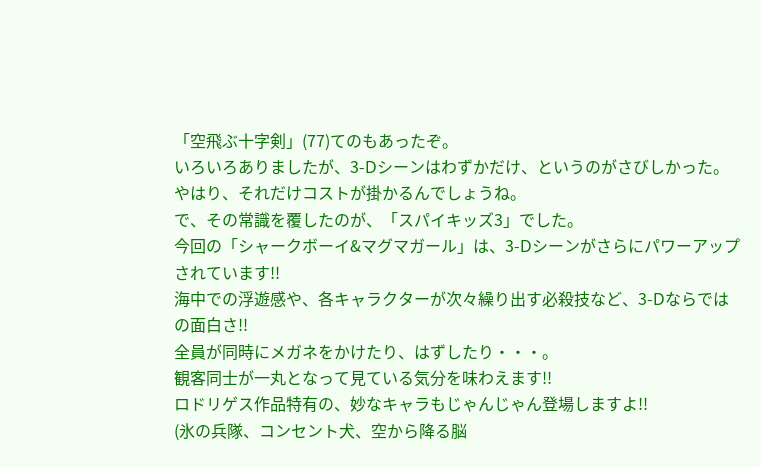「空飛ぶ十字剣」(77)てのもあったぞ。
いろいろありましたが、3-Dシーンはわずかだけ、というのがさびしかった。
やはり、それだけコストが掛かるんでしょうね。
で、その常識を覆したのが、「スパイキッズ3」でした。
今回の「シャークボーイ&マグマガール」は、3-Dシーンがさらにパワーアップされています!!
海中での浮遊感や、各キャラクターが次々繰り出す必殺技など、3-Dならではの面白さ!!
全員が同時にメガネをかけたり、はずしたり・・・。
観客同士が一丸となって見ている気分を味わえます!!
ロドリゲス作品特有の、妙なキャラもじゃんじゃん登場しますよ!!
(氷の兵隊、コンセント犬、空から降る脳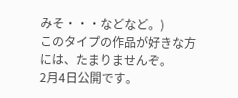みそ・・・などなど。)
このタイプの作品が好きな方には、たまりませんぞ。
2月4日公開です。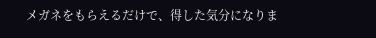メガネをもらえるだけで、得した気分になりま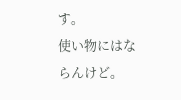す。
使い物にはならんけど。